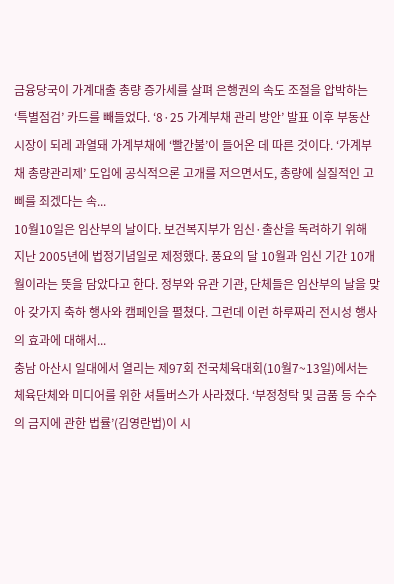금융당국이 가계대출 총량 증가세를 살펴 은행권의 속도 조절을 압박하는 ‘특별점검’ 카드를 빼들었다. ‘8·25 가계부채 관리 방안’ 발표 이후 부동산 시장이 되레 과열돼 가계부채에 ‘빨간불’이 들어온 데 따른 것이다. ‘가계부채 총량관리제’ 도입에 공식적으론 고개를 저으면서도, 총량에 실질적인 고삐를 죄겠다는 속...
10월10일은 임산부의 날이다. 보건복지부가 임신·출산을 독려하기 위해 지난 2005년에 법정기념일로 제정했다. 풍요의 달 10월과 임신 기간 10개월이라는 뜻을 담았다고 한다. 정부와 유관 기관, 단체들은 임산부의 날을 맞아 갖가지 축하 행사와 캠페인을 펼쳤다. 그런데 이런 하루짜리 전시성 행사의 효과에 대해서...
충남 아산시 일대에서 열리는 제97회 전국체육대회(10월7~13일)에서는 체육단체와 미디어를 위한 셔틀버스가 사라졌다. ‘부정청탁 및 금품 등 수수의 금지에 관한 법률’(김영란법)이 시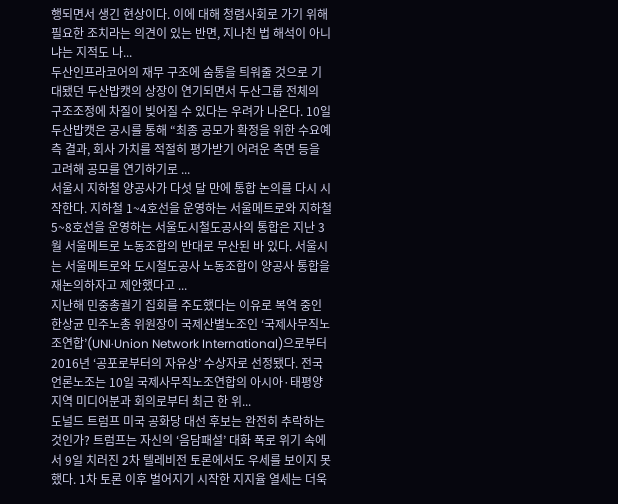행되면서 생긴 현상이다. 이에 대해 청렴사회로 가기 위해 필요한 조치라는 의견이 있는 반면, 지나친 법 해석이 아니냐는 지적도 나...
두산인프라코어의 재무 구조에 숨통을 틔워줄 것으로 기대됐던 두산밥캣의 상장이 연기되면서 두산그룹 전체의 구조조정에 차질이 빚어질 수 있다는 우려가 나온다. 10일 두산밥캣은 공시를 통해 “최종 공모가 확정을 위한 수요예측 결과, 회사 가치를 적절히 평가받기 어려운 측면 등을 고려해 공모를 연기하기로 ...
서울시 지하철 양공사가 다섯 달 만에 통합 논의를 다시 시작한다. 지하철 1~4호선을 운영하는 서울메트로와 지하철 5~8호선을 운영하는 서울도시철도공사의 통합은 지난 3월 서울메트로 노동조합의 반대로 무산된 바 있다. 서울시는 서울메트로와 도시철도공사 노동조합이 양공사 통합을 재논의하자고 제안했다고 ...
지난해 민중총궐기 집회를 주도했다는 이유로 복역 중인 한상균 민주노총 위원장이 국제산별노조인 ‘국제사무직노조연합’(UNI·Union Network International)으로부터 2016년 ‘공포로부터의 자유상’ 수상자로 선정됐다. 전국언론노조는 10일 국제사무직노조연합의 아시아·태평양지역 미디어분과 회의로부터 최근 한 위...
도널드 트럼프 미국 공화당 대선 후보는 완전히 추락하는 것인가? 트럼프는 자신의 ‘음담패설’ 대화 폭로 위기 속에서 9일 치러진 2차 텔레비전 토론에서도 우세를 보이지 못했다. 1차 토론 이후 벌어지기 시작한 지지율 열세는 더욱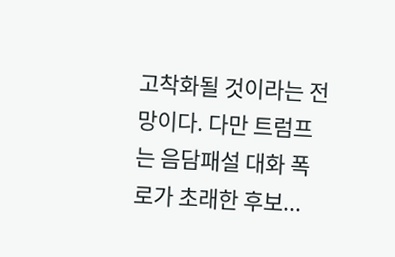고착화될 것이라는 전망이다. 다만 트럼프는 음담패설 대화 폭로가 초래한 후보...